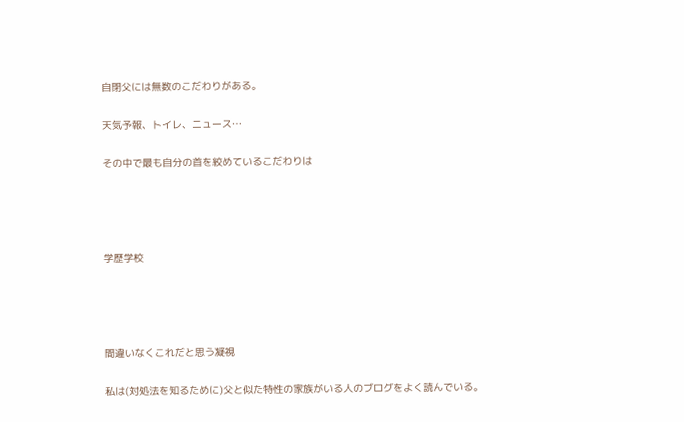自閉父には無数のこだわりがある。

天気予報、トイレ、ニュース…

その中で最も自分の首を絞めているこだわりは




学歴学校




間違いなくこれだと思う凝視

私は(対処法を知るために)父と似た特性の家族がいる人のブログをよく読んでいる。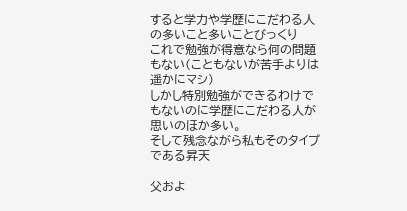すると学力や学歴にこだわる人の多いこと多いことびっくり
これで勉強が得意なら何の問題もない(こともないが苦手よりは遥かにマシ)
しかし特別勉強ができるわけでもないのに学歴にこだわる人が思いのほか多い。
そして残念ながら私もそのタイプである昇天

父およ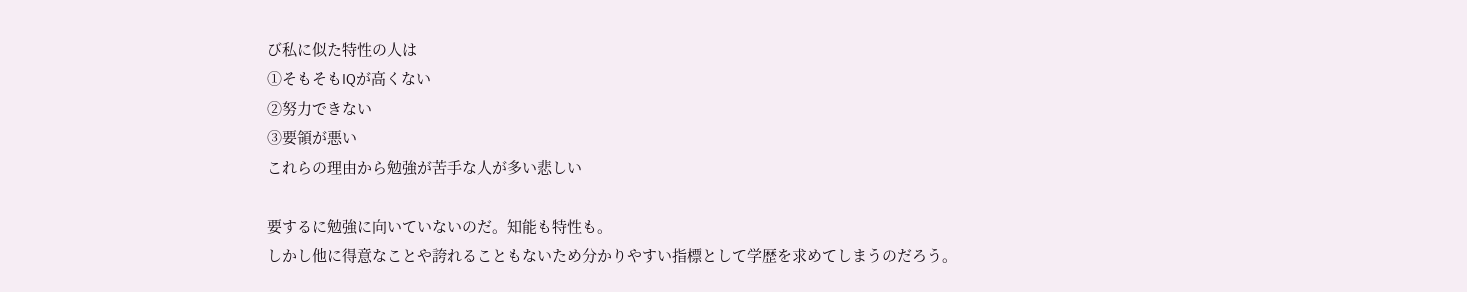び私に似た特性の人は
①そもそもIQが高くない
②努力できない
③要領が悪い
これらの理由から勉強が苦手な人が多い悲しい

要するに勉強に向いていないのだ。知能も特性も。
しかし他に得意なことや誇れることもないため分かりやすい指標として学歴を求めてしまうのだろう。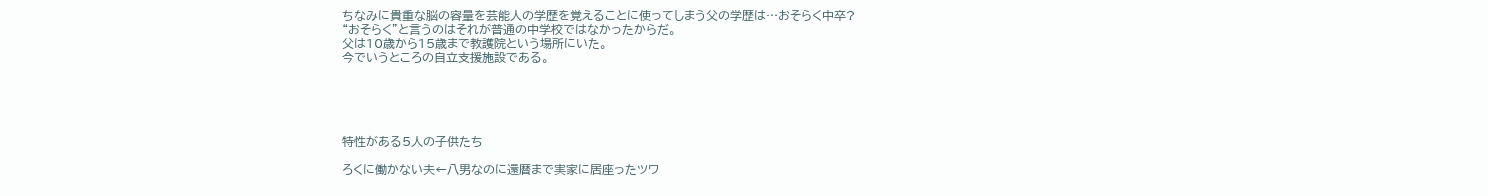ちなみに貴重な脳の容量を芸能人の学歴を覚えることに使ってしまう父の学歴は…おそらく中卒?
“おそらく”と言うのはそれが普通の中学校ではなかったからだ。
父は10歳から15歳まで教護院という場所にいた。
今でいうところの自立支援施設である。





特性がある5人の子供たち

ろくに働かない夫←八男なのに還暦まで実家に居座ったツワ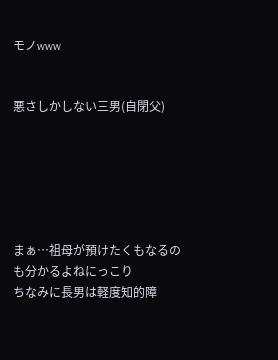モノwww


悪さしかしない三男(自閉父)






まぁ…祖母が預けたくもなるのも分かるよねにっこり
ちなみに長男は軽度知的障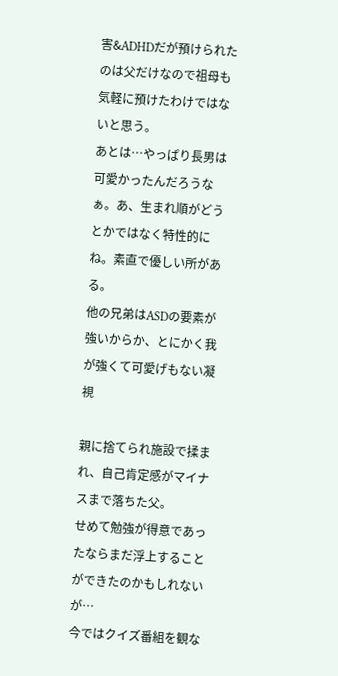害&ADHDだが預けられたのは父だけなので祖母も気軽に預けたわけではないと思う。
あとは…やっぱり長男は可愛かったんだろうなぁ。あ、生まれ順がどうとかではなく特性的にね。素直で優しい所がある。
他の兄弟はASDの要素が強いからか、とにかく我が強くて可愛げもない凝視

親に捨てられ施設で揉まれ、自己肯定感がマイナスまで落ちた父。
せめて勉強が得意であったならまだ浮上することができたのかもしれないが…
今ではクイズ番組を観な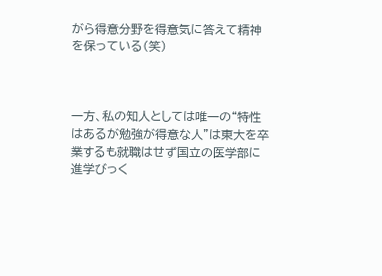がら得意分野を得意気に答えて精神を保っている(笑)



一方、私の知人としては唯一の“特性はあるが勉強が得意な人”は東大を卒業するも就職はせず国立の医学部に進学びっく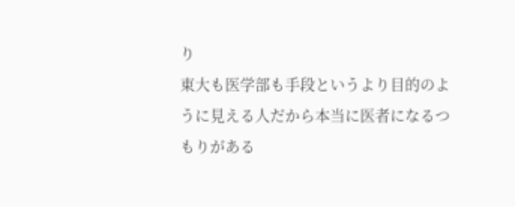り
東大も医学部も手段というより目的のように見える人だから本当に医者になるつもりがある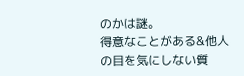のかは謎。
得意なことがある&他人の目を気にしない質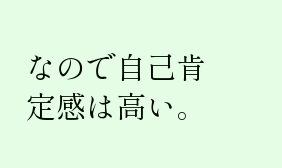なので自己肯定感は高い。